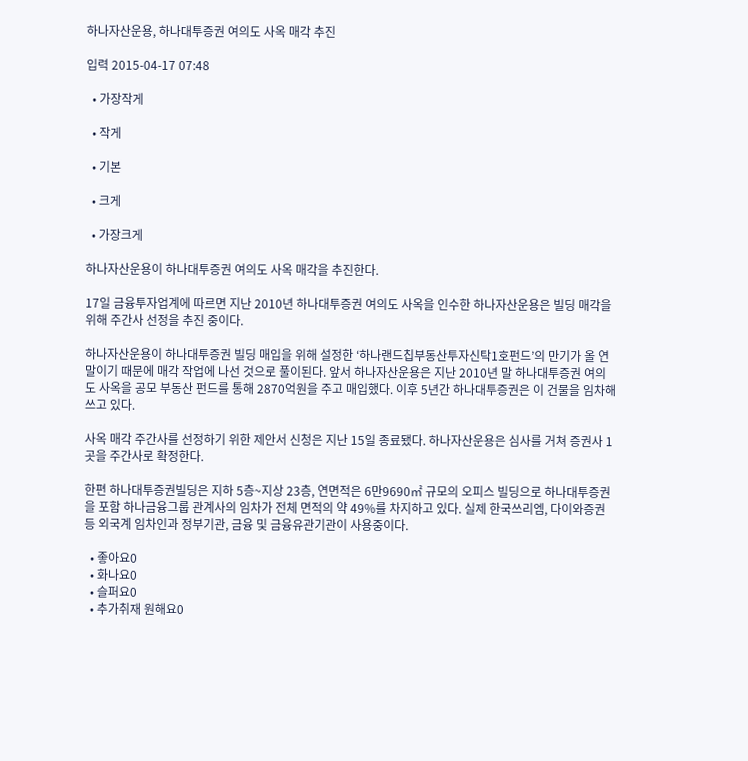하나자산운용, 하나대투증권 여의도 사옥 매각 추진

입력 2015-04-17 07:48

  • 가장작게

  • 작게

  • 기본

  • 크게

  • 가장크게

하나자산운용이 하나대투증권 여의도 사옥 매각을 추진한다.

17일 금융투자업계에 따르면 지난 2010년 하나대투증권 여의도 사옥을 인수한 하나자산운용은 빌딩 매각을 위해 주간사 선정을 추진 중이다.

하나자산운용이 하나대투증권 빌딩 매입을 위해 설정한 ‘하나랜드칩부동산투자신탁1호펀드’의 만기가 올 연말이기 때문에 매각 작업에 나선 것으로 풀이된다. 앞서 하나자산운용은 지난 2010년 말 하나대투증권 여의도 사옥을 공모 부동산 펀드를 통해 2870억원을 주고 매입했다. 이후 5년간 하나대투증권은 이 건물을 임차해 쓰고 있다.

사옥 매각 주간사를 선정하기 위한 제안서 신청은 지난 15일 종료됐다. 하나자산운용은 심사를 거쳐 증권사 1곳을 주간사로 확정한다.

한편 하나대투증권빌딩은 지하 5층~지상 23층, 연면적은 6만9690㎡ 규모의 오피스 빌딩으로 하나대투증권을 포함 하나금융그룹 관계사의 임차가 전체 면적의 약 49%를 차지하고 있다. 실제 한국쓰리엠, 다이와증권 등 외국계 임차인과 정부기관, 금융 및 금융유관기관이 사용중이다.

  • 좋아요0
  • 화나요0
  • 슬퍼요0
  • 추가취재 원해요0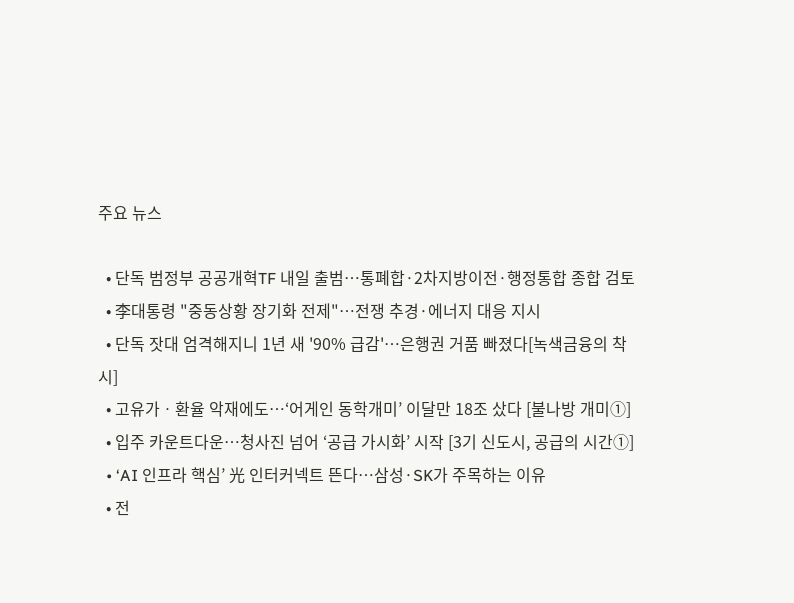주요 뉴스

  • 단독 범정부 공공개혁TF 내일 출범…통폐합·2차지방이전·행정통합 종합 검토
  • 李대통령 "중동상황 장기화 전제"…전쟁 추경·에너지 대응 지시
  • 단독 잣대 엄격해지니 1년 새 '90% 급감'…은행권 거품 빠졌다[녹색금융의 착시]
  • 고유가ㆍ환율 악재에도…‘어게인 동학개미’ 이달만 18조 샀다 [불나방 개미①]
  • 입주 카운트다운…청사진 넘어 ‘공급 가시화’ 시작 [3기 신도시, 공급의 시간①]
  • ‘AI 인프라 핵심’ 光 인터커넥트 뜬다…삼성·SK가 주목하는 이유
  • 전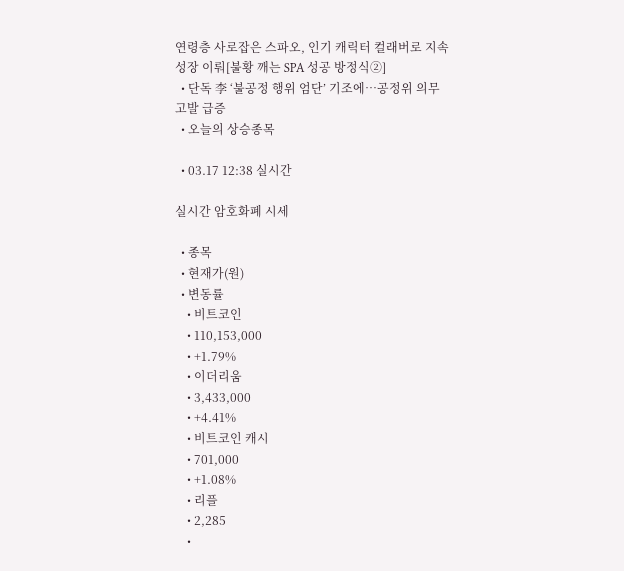연령층 사로잡은 스파오, 인기 캐릭터 컬래버로 지속 성장 이뤄[불황 깨는 SPA 성공 방정식②]
  • 단독 李 ‘불공정 행위 엄단’ 기조에…공정위 의무고발 급증
  • 오늘의 상승종목

  • 03.17 12:38 실시간

실시간 암호화폐 시세

  • 종목
  • 현재가(원)
  • 변동률
    • 비트코인
    • 110,153,000
    • +1.79%
    • 이더리움
    • 3,433,000
    • +4.41%
    • 비트코인 캐시
    • 701,000
    • +1.08%
    • 리플
    • 2,285
    •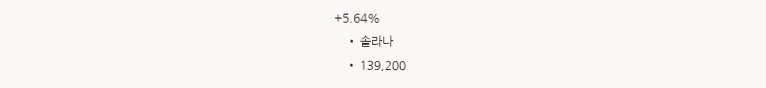+5.64%
    • 솔라나
    • 139,200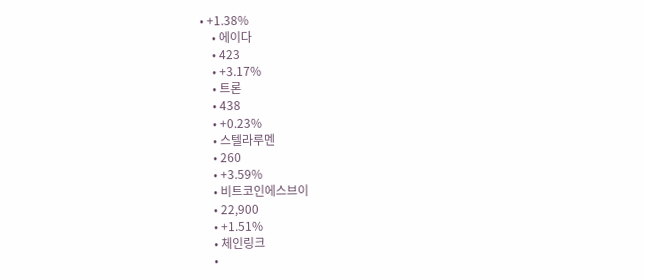• +1.38%
    • 에이다
    • 423
    • +3.17%
    • 트론
    • 438
    • +0.23%
    • 스텔라루멘
    • 260
    • +3.59%
    • 비트코인에스브이
    • 22,900
    • +1.51%
    • 체인링크
    •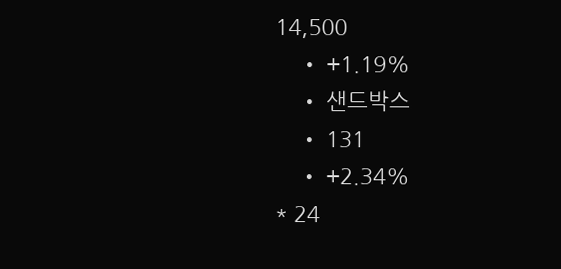14,500
    • +1.19%
    • 샌드박스
    • 131
    • +2.34%
* 24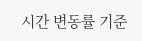시간 변동률 기준